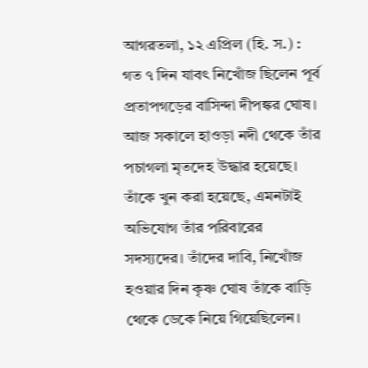আগরতলা, ১২ এপ্রিল (হি. স.) : গত ৭ দিন যাবৎ নিখোঁজ ছিলেন পূর্ব প্রতাপগড়ের বাসিন্দা দীপঙ্কর ঘোষ। আজ সকালে হাওড়া নদী থেকে তাঁর পচাগলা মৃতদেহ উদ্ধার হয়েছে। তাঁকে খুন করা হয়েছে, এমনটাই অভিযোগ তাঁর পরিবারের সদস্যদের। তাঁদের দাবি, নিখোঁজ হওয়ার দিন কৃষ্ণ ঘোষ তাঁকে বাড়ি থেকে ডেকে নিয়ে গিয়েছিলেন।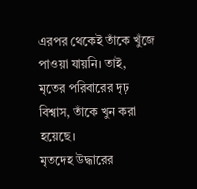এরপর থেকেই তাঁকে খুঁজে পাওয়া যায়নি। তাই, মৃতের পরিবারের দৃঢ় বিশ্বাস, তাঁকে খুন করা হয়েছে।
মৃতদেহ উদ্ধারের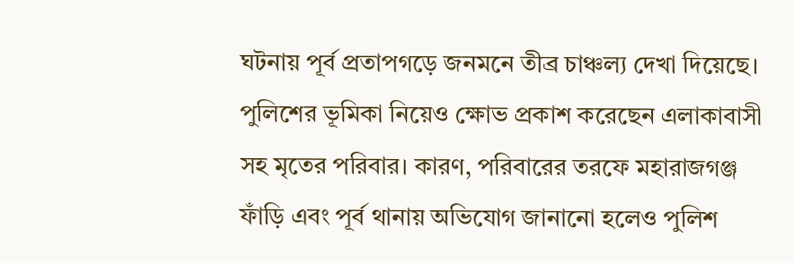ঘটনায় পূর্ব প্রতাপগড়ে জনমনে তীব্র চাঞ্চল্য দেখা দিয়েছে। পুলিশের ভূমিকা নিয়েও ক্ষোভ প্রকাশ করেছেন এলাকাবাসী সহ মৃতের পরিবার। কারণ, পরিবারের তরফে মহারাজগঞ্জ ফাঁড়ি এবং পূর্ব থানায় অভিযোগ জানানো হলেও পুলিশ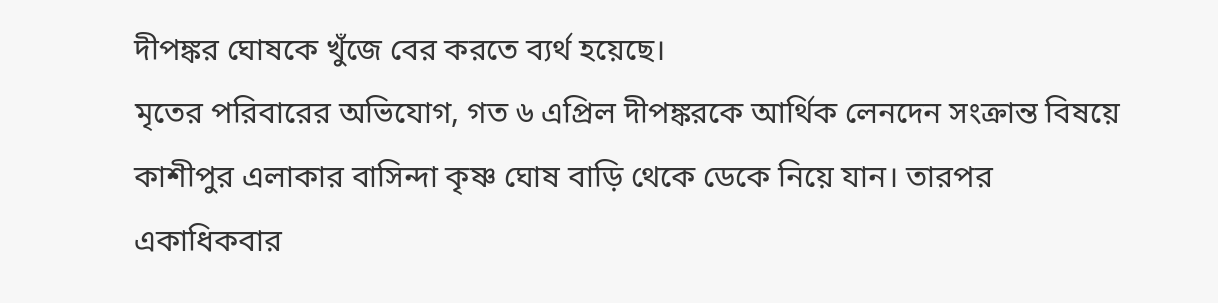দীপঙ্কর ঘোষকে খুঁজে বের করতে ব্যর্থ হয়েছে।
মৃতের পরিবারের অভিযোগ, গত ৬ এপ্রিল দীপঙ্করকে আর্থিক লেনদেন সংক্রান্ত বিষয়ে কাশীপুর এলাকার বাসিন্দা কৃষ্ণ ঘোষ বাড়ি থেকে ডেকে নিয়ে যান। তারপর একাধিকবার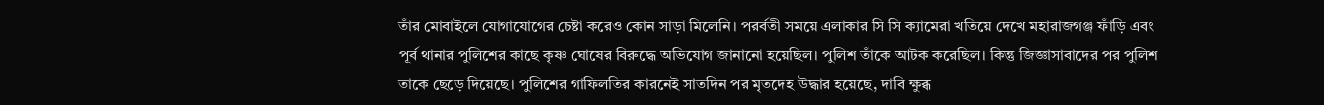তাঁর মোবাইলে যোগাযোগের চেষ্টা করেও কোন সাড়া মিলেনি। পরর্বতী সময়ে এলাকার সি সি ক্যামেরা খতিয়ে দেখে মহারাজগঞ্জ ফাঁড়ি এবং পূর্ব থানার পুলিশের কাছে কৃষ্ণ ঘোষের বিরুদ্ধে অভিযোগ জানানো হয়েছিল। পুলিশ তাঁকে আটক করেছিল। কিন্তু জিজ্ঞাসাবাদের পর পুলিশ তাকে ছেড়ে দিয়েছে। পুলিশের গাফিলতির কারনেই সাতদিন পর মৃতদেহ উদ্ধার হয়েছে, দাবি ক্ষুব্ধ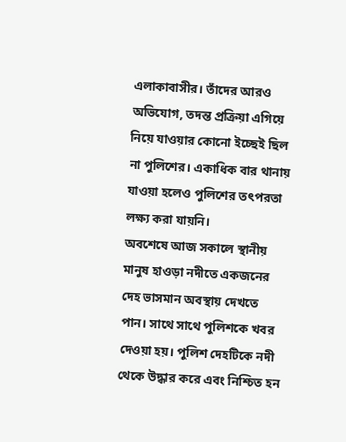এলাকাবাসীর। তাঁদের আরও অভিযোগ, তদন্ত প্রক্রিয়া এগিয়ে নিয়ে যাওয়ার কোনো ইচ্ছেই ছিল না পুলিশের। একাধিক বার থানায় যাওয়া হলেও পুলিশের তৎপরতা লক্ষ্য করা যায়নি।
অবশেষে আজ সকালে স্থানীয় মানুষ হাওড়া নদীতে একজনের দেহ ভাসমান অবস্থায় দেখতে পান। সাথে সাথে পুলিশকে খবর দেওয়া হয়। পুলিশ দেহটিকে নদী থেকে উদ্ধার করে এবং নিশ্চিত হন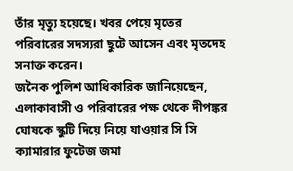তাঁর মৃত্যু হয়েছে। খবর পেয়ে মৃতের পরিবারের সদস্যরা ছুটে আসেন এবং মৃতদেহ সনাক্ত করেন।
জনৈক পুলিশ আধিকারিক জানিয়েছেন, এলাকাবাসী ও পরিবারের পক্ষ থেকে দীপঙ্কর ঘোষকে স্কুটি দিয়ে নিয়ে যাওয়ার সি সি ক্যামারার ফুটেজ জমা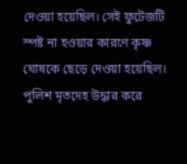দেওয়া হয়েছিল। সেই ফুটেজটি স্পষ্ট না হওয়ার কারণে কৃষ্ণ ঘোষকে ছেড়ে দেওয়া হয়েছিল। পুলিশ মৃতদেহ উদ্ধার করে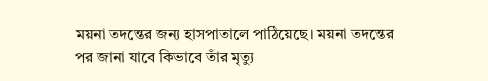ময়না তদন্তের জন্য হাসপাতালে পাঠিয়েছে। ময়না তদন্তের পর জানা যাবে কিভাবে তাঁর মৃত্যু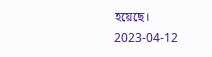হয়েছে।
2023-04-12